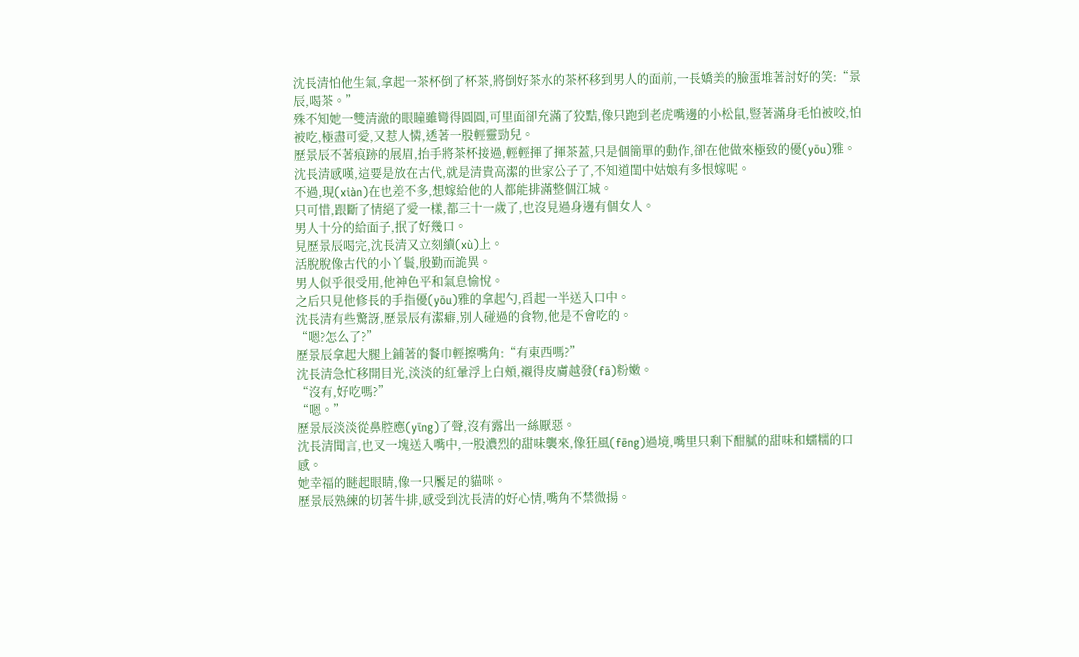沈長清怕他生氣,拿起一茶杯倒了杯茶,將倒好茶水的茶杯移到男人的面前,一長嬌美的臉蛋堆著討好的笑:“景辰,喝茶。”
殊不知她一雙清澈的眼瞳雖彎得圓圓,可里面卻充滿了狡黠,像只跑到老虎嘴邊的小松鼠,豎著滿身毛怕被咬,怕被吃,極盡可愛,又惹人憐,透著一股輕靈勁兒。
歷景辰不著痕跡的展眉,抬手將茶杯接過,輕輕揮了揮茶蓋,只是個簡單的動作,卻在他做來極致的優(yōu)雅。
沈長清感嘆,這要是放在古代,就是清貴高潔的世家公子了,不知道閨中姑娘有多恨嫁呢。
不過,現(xiàn)在也差不多,想嫁給他的人都能排滿整個江城。
只可惜,跟斷了情絕了愛一樣,都三十一歲了,也沒見過身邊有個女人。
男人十分的給面子,抿了好幾口。
見歷景辰喝完,沈長清又立刻續(xù)上。
活脫脫像古代的小丫鬟,殷勤而詭異。
男人似乎很受用,他神色平和氣息愉悅。
之后只見他修長的手指優(yōu)雅的拿起勺,舀起一半送入口中。
沈長清有些驚訝,歷景辰有潔癖,別人碰過的食物,他是不會吃的。
“嗯?怎么了?”
歷景辰拿起大腿上鋪著的餐巾輕擦嘴角:“有東西嗎?”
沈長清急忙移開目光,淡淡的紅暈浮上白頰,襯得皮膚越發(fā)粉嫩。
“沒有,好吃嗎?”
“嗯。”
歷景辰淡淡從鼻腔應(yīng)了聲,沒有露出一絲厭惡。
沈長清聞言,也叉一塊送入嘴中,一股濃烈的甜味襲來,像狂風(fēng)過境,嘴里只剩下酣膩的甜味和蠕糯的口感。
她幸福的瞇起眼睛,像一只饜足的貓咪。
歷景辰熟練的切著牛排,感受到沈長清的好心情,嘴角不禁微揚。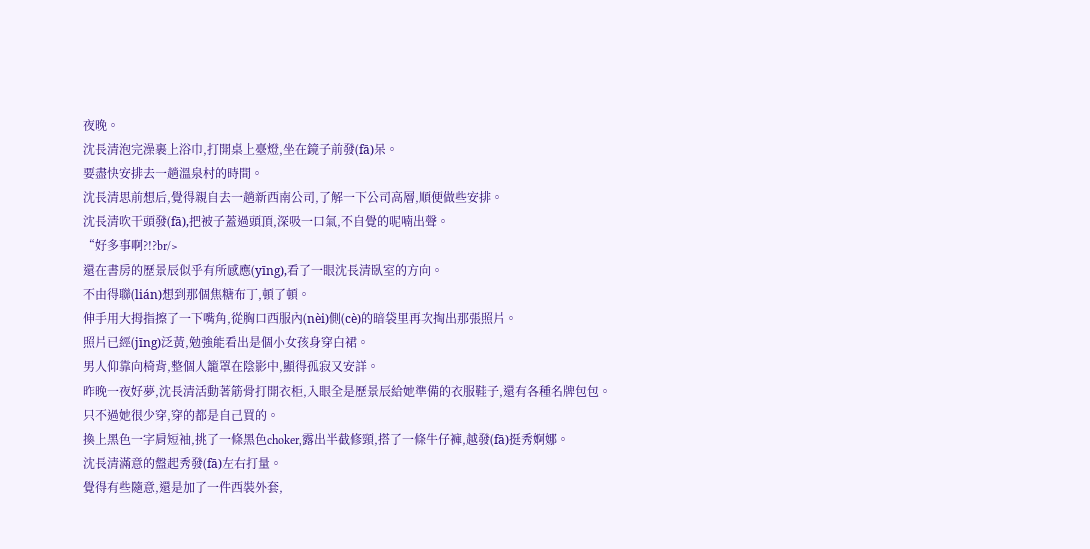夜晚。
沈長清泡完澡裹上浴巾,打開桌上臺燈,坐在鏡子前發(fā)呆。
要盡快安排去一趟溫泉村的時間。
沈長清思前想后,覺得親自去一趟新西南公司,了解一下公司高層,順便做些安排。
沈長清吹干頭發(fā),把被子蓋過頭頂,深吸一口氣,不自覺的呢喃出聲。
“好多事啊?!?br/>
還在書房的歷景辰似乎有所感應(yīng),看了一眼沈長清臥室的方向。
不由得聯(lián)想到那個焦糖布丁,頓了頓。
伸手用大拇指擦了一下嘴角,從胸口西服內(nèi)側(cè)的暗袋里再次掏出那張照片。
照片已經(jīng)泛黃,勉強能看出是個小女孩身穿白裙。
男人仰靠向椅背,整個人籠罩在陰影中,顯得孤寂又安詳。
昨晚一夜好夢,沈長清活動著筋骨打開衣柜,入眼全是歷景辰給她準備的衣服鞋子,還有各種名牌包包。
只不過她很少穿,穿的都是自己買的。
換上黑色一字肩短袖,挑了一條黑色choker,露出半截修頸,搭了一條牛仔褲,越發(fā)挺秀婀娜。
沈長清滿意的盤起秀發(fā)左右打量。
覺得有些隨意,還是加了一件西裝外套,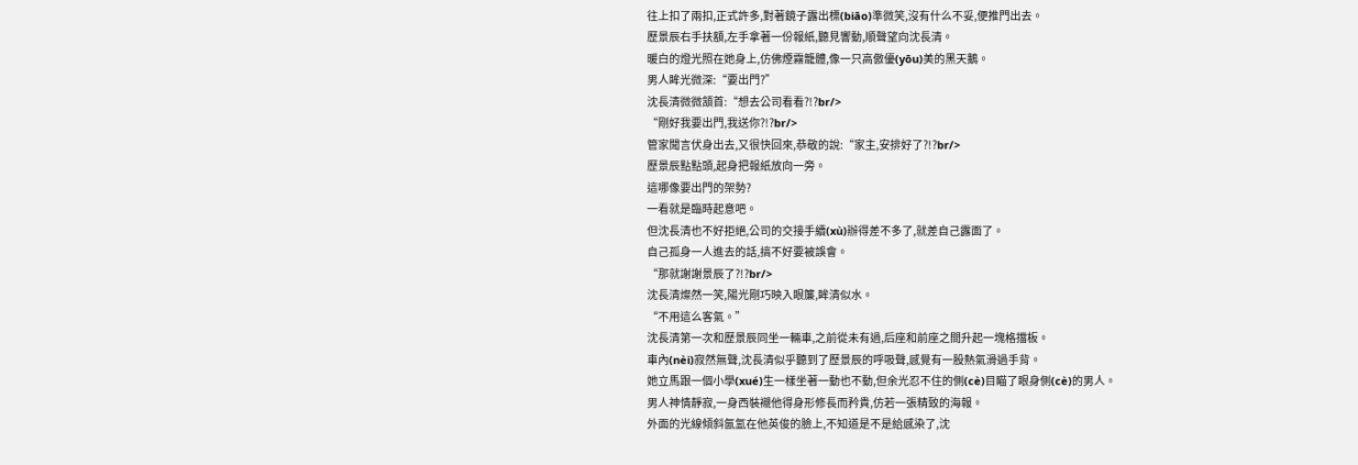往上扣了兩扣,正式許多,對著鏡子露出標(biāo)準微笑,沒有什么不妥,便推門出去。
歷景辰右手扶額,左手拿著一份報紙,聽見響動,順聲望向沈長清。
暖白的燈光照在她身上,仿佛煙霧籠體,像一只高傲優(yōu)美的黑天鵝。
男人眸光微深:“要出門?”
沈長清微微頷首:“想去公司看看?!?br/>
“剛好我要出門,我送你?!?br/>
管家聞言伏身出去,又很快回來,恭敬的說:“家主,安排好了?!?br/>
歷景辰點點頭,起身把報紙放向一旁。
這哪像要出門的架勢?
一看就是臨時起意吧。
但沈長清也不好拒絕,公司的交接手續(xù)辦得差不多了,就差自己露面了。
自己孤身一人進去的話,搞不好要被誤會。
“那就謝謝景辰了?!?br/>
沈長清燦然一笑,陽光剛巧映入眼簾,眸清似水。
“不用這么客氣。”
沈長清第一次和歷景辰同坐一輛車,之前從未有過,后座和前座之間升起一塊格擋板。
車內(nèi)寂然無聲,沈長清似乎聽到了歷景辰的呼吸聲,感覺有一股熱氣滑過手背。
她立馬跟一個小學(xué)生一樣坐著一動也不動,但余光忍不住的側(cè)目瞄了眼身側(cè)的男人。
男人神情靜寂,一身西裝襯他得身形修長而矜貴,仿若一張精致的海報。
外面的光線傾斜氤氳在他英俊的臉上,不知道是不是給感染了,沈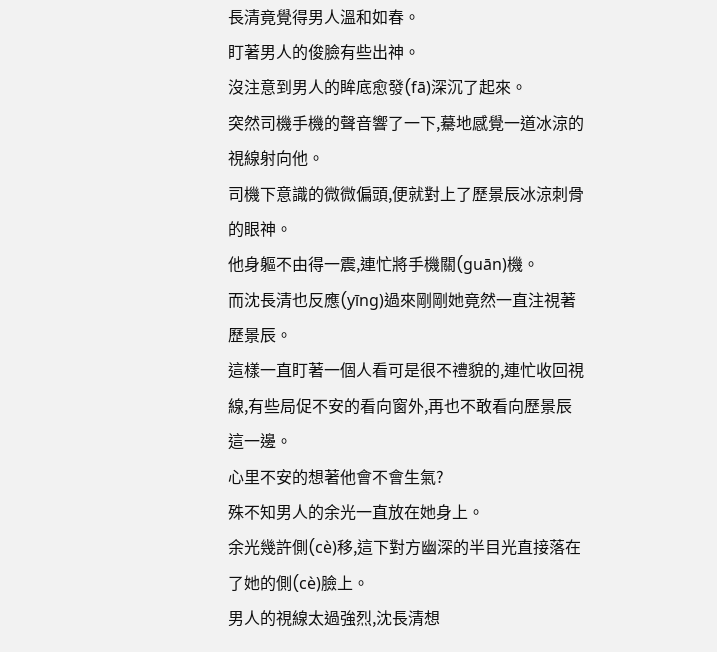長清竟覺得男人溫和如春。
盯著男人的俊臉有些出神。
沒注意到男人的眸底愈發(fā)深沉了起來。
突然司機手機的聲音響了一下,驀地感覺一道冰涼的視線射向他。
司機下意識的微微偏頭,便就對上了歷景辰冰涼刺骨的眼神。
他身軀不由得一震,連忙將手機關(guān)機。
而沈長清也反應(yīng)過來剛剛她竟然一直注視著歷景辰。
這樣一直盯著一個人看可是很不禮貌的,連忙收回視線,有些局促不安的看向窗外,再也不敢看向歷景辰這一邊。
心里不安的想著他會不會生氣?
殊不知男人的余光一直放在她身上。
余光幾許側(cè)移,這下對方幽深的半目光直接落在了她的側(cè)臉上。
男人的視線太過強烈,沈長清想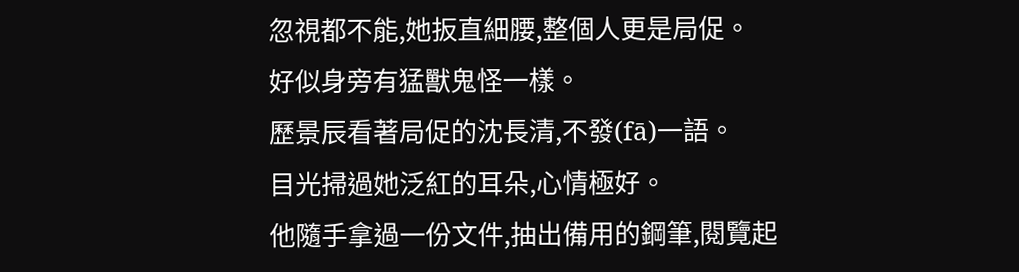忽視都不能,她扳直細腰,整個人更是局促。
好似身旁有猛獸鬼怪一樣。
歷景辰看著局促的沈長清,不發(fā)一語。
目光掃過她泛紅的耳朵,心情極好。
他隨手拿過一份文件,抽出備用的鋼筆,閱覽起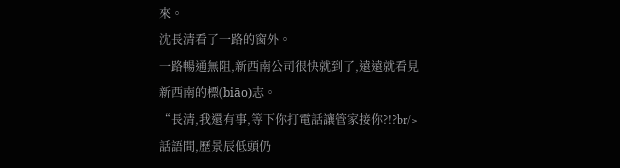來。
沈長清看了一路的窗外。
一路暢通無阻,新西南公司很快就到了,遠遠就看見新西南的標(biāo)志。
“長清,我還有事,等下你打電話讓管家接你?!?br/>
話語間,歷景辰低頭仍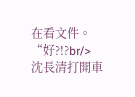在看文件。
“好?!?br/>
沈長清打開車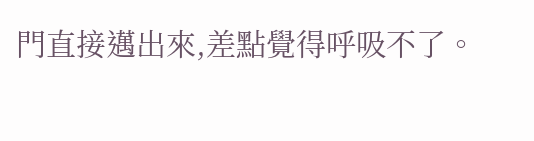門直接邁出來,差點覺得呼吸不了。